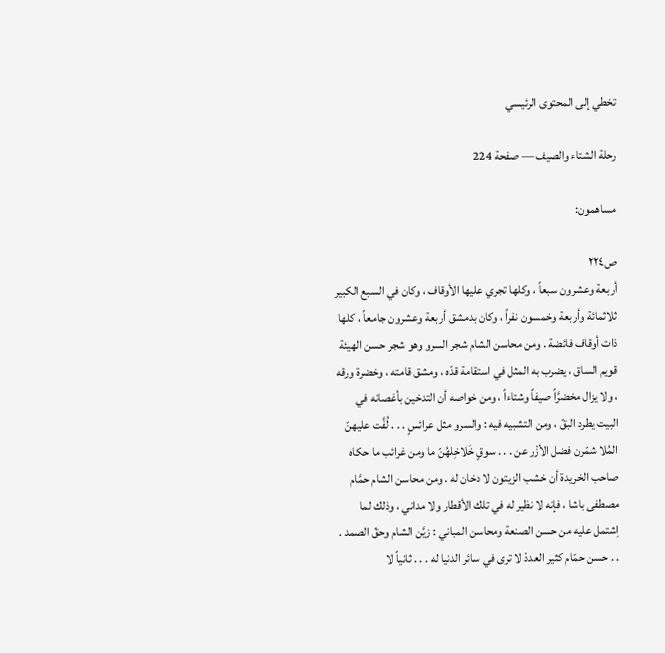تخطي إلى المحتوى الرئيسي

رحلة الشتاء والصيف — صفحة 224

مساهمون:

ص٢٢٤
أربعة وعشرون سبعاً ، وكلها تجري عليها الأوقاف ، وكان في السبع الكبير ثلاثمائة وأربعة وخمسون نفراً ، وكان بدمشق أربعة وعشرون جامعاً ، كلها ذات أوقاف فائضة . ومن محاسن الشام شجر السرو وهو شجر حسن الهيئة قويم الساق ، يضرب به المثل في استقامة قدّه ، ومشق قامته ، وخضرة ورقه ، ولا يزال مخضرَّاً صيفاً وشتاءاً ، ومن خواصه أن التدخين بأغصانه في البيت يطرد البقّ ، ومن التشبيه فيه : والسرو مثل عرائسٍ . . . لُفَّت عليهنّ المُلا شمّرن فضل الأزْر عن . . . سوقٍ خَلاخِلهُنّ ما ومن غرائب ما حكاه صاحب الخريدة أن خشب الزيتون لا دخان له . ومن محاسن الشام حمَّام مصطفى باشا ، فإنه لا نظير له في تلك الأقطار ولا مداني ، وذلك لما اِشتمل عليه من حسن الصنعة ومحاسن المباني : زيَّن الشام وحقّ الصمد . . . حسن حمّام كثير العددْ لا ترى في سائر الدنيا له . . . ثانياً لا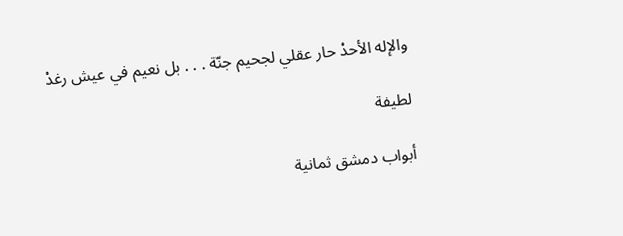والإله الأحدْ حار عقلي لجحيم جنّة . . . بل نعيم في عيش رغدْ

لطيفة

أبواب دمشق ثمانية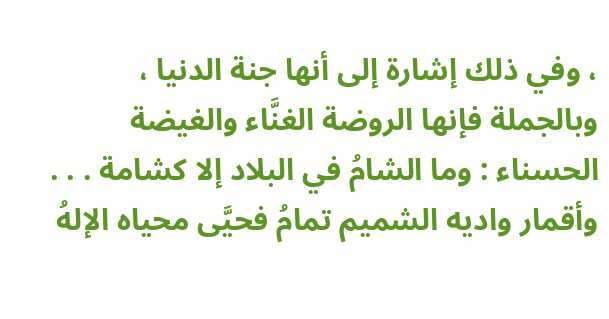، وفي ذلك إشارة إلى أنها جنة الدنيا ، وبالجملة فإنها الروضة الغنَّاء والغيضة الحسناء : وما الشامُ في البلاد إلا كشامة . . . وأقمار واديه الشميم تمامُ فحيَّى محياه الإلهُ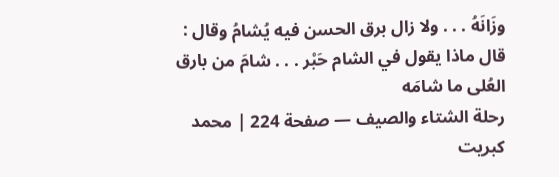وزَانَهُ . . . ولا زال برق الحسن فيه يُشامُ وقال : قال ماذا يقول في الشام حَبْر . . . شامَ من بارق العُلى ما شامَه
رحلة الشتاء والصيف — صفحة 224 | محمد كبريت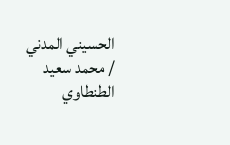الحسيني المدني / محمد سعيد الطنطاوي